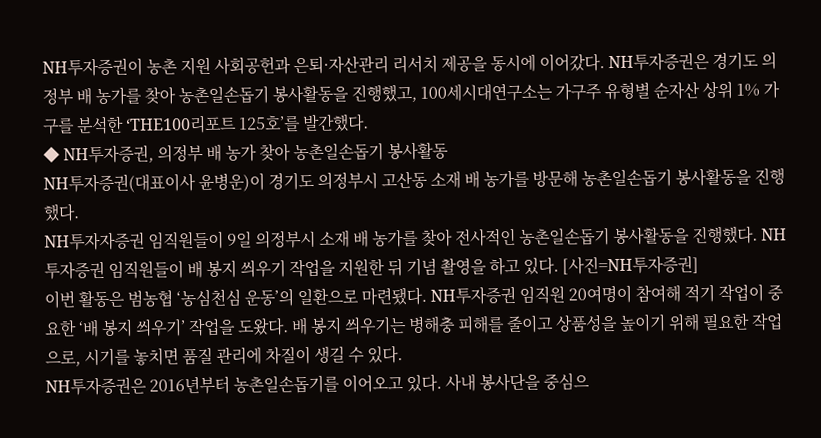NH투자증권이 농촌 지원 사회공헌과 은퇴·자산관리 리서치 제공을 동시에 이어갔다. NH투자증권은 경기도 의정부 배 농가를 찾아 농촌일손돕기 봉사활동을 진행했고, 100세시대연구소는 가구주 유형별 순자산 상위 1% 가구를 분석한 ‘THE100리포트 125호’를 발간했다.
◆ NH투자증권, 의정부 배 농가 찾아 농촌일손돕기 봉사활동
NH투자증권(대표이사 윤병운)이 경기도 의정부시 고산동 소재 배 농가를 방문해 농촌일손돕기 봉사활동을 진행했다.
NH투자자증권 임직원들이 9일 의정부시 소재 배 농가를 찾아 전사적인 농촌일손돕기 봉사활동을 진행했다. NH투자증권 임직원들이 배 봉지 씌우기 작업을 지원한 뒤 기념 촬영을 하고 있다. [사진=NH투자증권]
이번 활동은 범농협 ‘농심천심 운동’의 일환으로 마련됐다. NH투자증권 임직원 20여명이 참여해 적기 작업이 중요한 ‘배 봉지 씌우기’ 작업을 도왔다. 배 봉지 씌우기는 병해충 피해를 줄이고 상품성을 높이기 위해 필요한 작업으로, 시기를 놓치면 품질 관리에 차질이 생길 수 있다.
NH투자증권은 2016년부터 농촌일손돕기를 이어오고 있다. 사내 봉사단을 중심으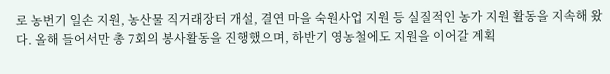로 농번기 일손 지원, 농산물 직거래장터 개설, 결연 마을 숙원사업 지원 등 실질적인 농가 지원 활동을 지속해 왔다. 올해 들어서만 총 7회의 봉사활동을 진행했으며, 하반기 영농철에도 지원을 이어갈 계획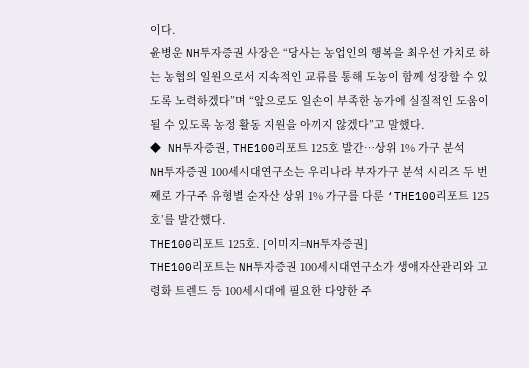이다.
윤병운 NH투자증권 사장은 “당사는 농업인의 행복을 최우선 가치로 하는 농협의 일원으로서 지속적인 교류를 통해 도농이 함께 성장할 수 있도록 노력하겠다”며 “앞으로도 일손이 부족한 농가에 실질적인 도움이 될 수 있도록 농정 활동 지원을 아끼지 않겠다”고 말했다.
◆ NH투자증권, THE100리포트 125호 발간…상위 1% 가구 분석
NH투자증권 100세시대연구소는 우리나라 부자가구 분석 시리즈 두 번째로 가구주 유형별 순자산 상위 1% 가구를 다룬 ‘THE100리포트 125호’를 발간했다.
THE100리포트 125호. [이미지=NH투자증권]
THE100리포트는 NH투자증권 100세시대연구소가 생애자산관리와 고령화 트렌드 등 100세시대에 필요한 다양한 주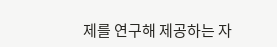제를 연구해 제공하는 자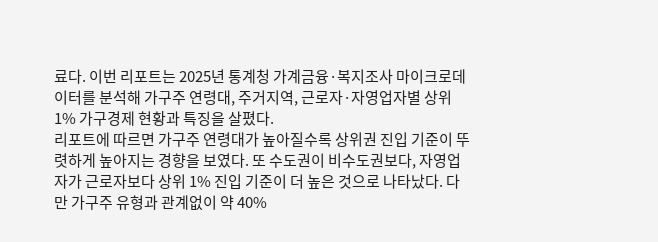료다. 이번 리포트는 2025년 통계청 가계금융·복지조사 마이크로데이터를 분석해 가구주 연령대, 주거지역, 근로자·자영업자별 상위 1% 가구경제 현황과 특징을 살폈다.
리포트에 따르면 가구주 연령대가 높아질수록 상위권 진입 기준이 뚜렷하게 높아지는 경향을 보였다. 또 수도권이 비수도권보다, 자영업자가 근로자보다 상위 1% 진입 기준이 더 높은 것으로 나타났다. 다만 가구주 유형과 관계없이 약 40%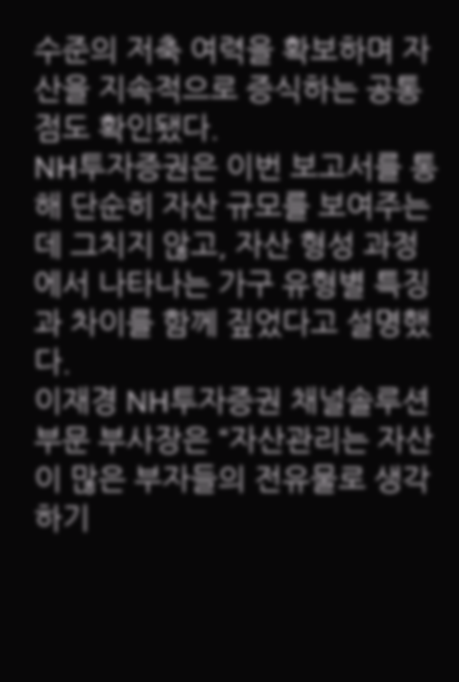수준의 저축 여력을 확보하며 자산을 지속적으로 증식하는 공통점도 확인됐다.
NH투자증권은 이번 보고서를 통해 단순히 자산 규모를 보여주는 데 그치지 않고, 자산 형성 과정에서 나타나는 가구 유형별 특징과 차이를 함께 짚었다고 설명했다.
이재경 NH투자증권 채널솔루션부문 부사장은 “자산관리는 자산이 많은 부자들의 전유물로 생각하기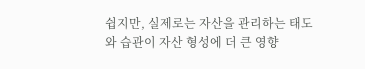쉽지만, 실제로는 자산을 관리하는 태도와 습관이 자산 형성에 더 큰 영향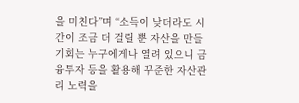을 미친다”며 “소득이 낮더라도 시간이 조금 더 걸릴 뿐 자산을 만들 기회는 누구에게나 열려 있으니 금융투자 등을 활용해 꾸준한 자산관리 노력을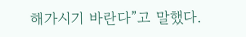해가시기 바란다”고 말했다.